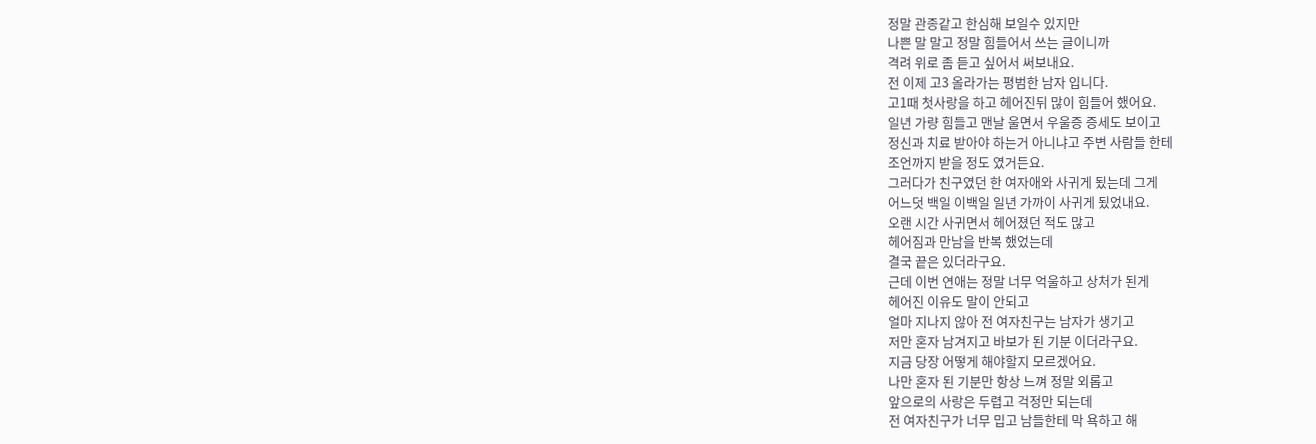정말 관종같고 한심해 보일수 있지만
나쁜 말 말고 정말 힘들어서 쓰는 글이니까
격려 위로 좀 듣고 싶어서 써보내요.
전 이제 고3 올라가는 평범한 남자 입니다.
고1때 첫사랑을 하고 헤어진뒤 많이 힘들어 했어요.
일년 가량 힘들고 맨날 울면서 우울증 증세도 보이고
정신과 치료 받아야 하는거 아니냐고 주변 사람들 한테
조언까지 받을 정도 였거든요.
그러다가 친구였던 한 여자애와 사귀게 됬는데 그게
어느덧 백일 이백일 일년 가까이 사귀게 됬었내요.
오랜 시간 사귀면서 헤어졌던 적도 많고
헤어짐과 만남을 반복 했었는데
결국 끝은 있더라구요.
근데 이번 연애는 정말 너무 억울하고 상처가 된게
헤어진 이유도 말이 안되고
얼마 지나지 않아 전 여자친구는 남자가 생기고
저만 혼자 남겨지고 바보가 된 기분 이더라구요.
지금 당장 어떻게 해야할지 모르겠어요.
나만 혼자 된 기분만 항상 느껴 정말 외롭고
앞으로의 사랑은 두렵고 걱정만 되는데
전 여자친구가 너무 밉고 남들한테 막 욕하고 해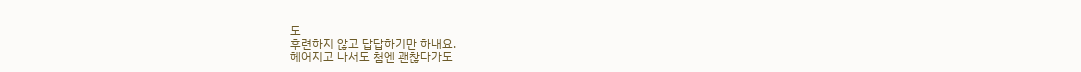도
후련하지 않고 답답하기만 하내요.
헤어지고 나서도 첨엔 괜찮다가도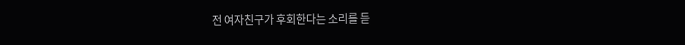전 여자친구가 후회한다는 소리를 듣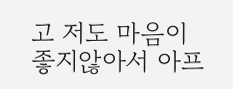고 저도 마음이
좋지않아서 아프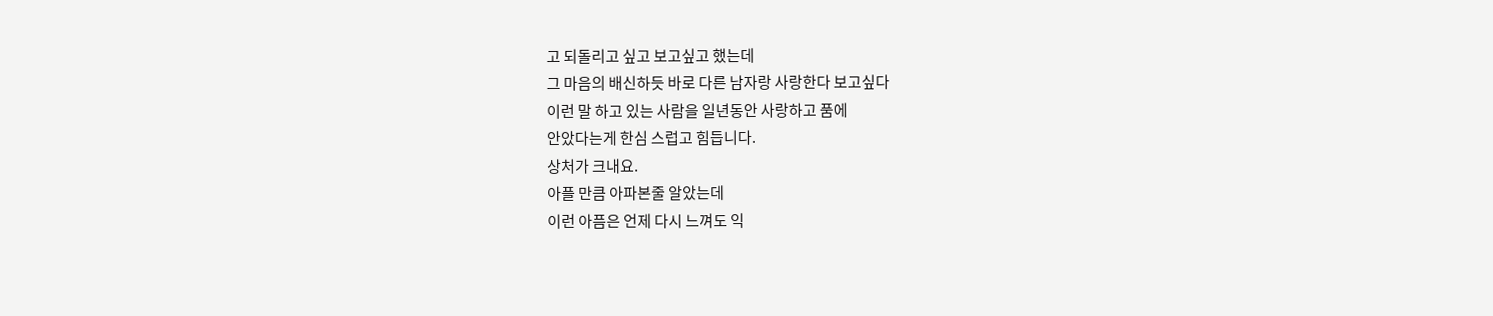고 되돌리고 싶고 보고싶고 했는데
그 마음의 배신하듯 바로 다른 남자랑 사랑한다 보고싶다
이런 말 하고 있는 사람을 일년동안 사랑하고 품에
안았다는게 한심 스럽고 힘듭니다.
상처가 크내요.
아플 만큼 아파본줄 알았는데
이런 아픔은 언제 다시 느껴도 익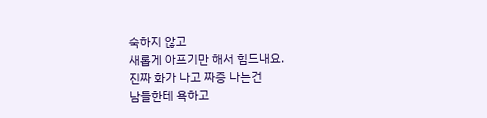숙하지 않고
새롭게 아프기만 해서 힘드내요.
진짜 화가 나고 짜증 나는건
남들한테 욕하고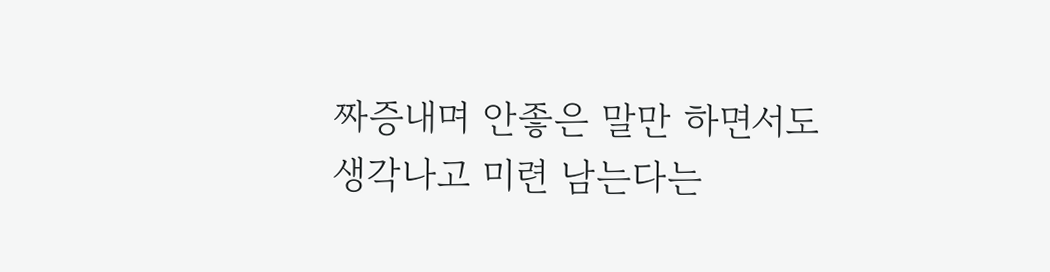짜증내며 안좋은 말만 하면서도
생각나고 미련 남는다는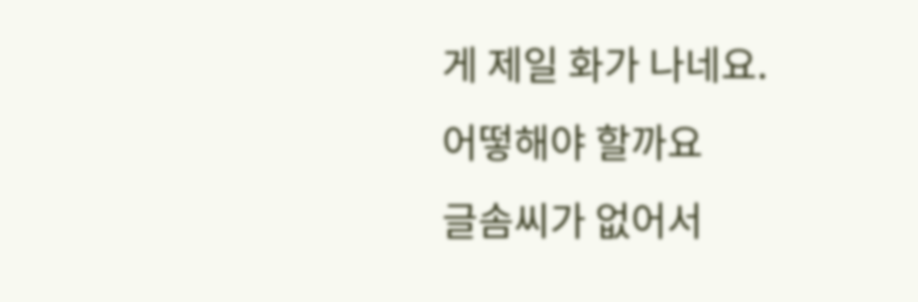게 제일 화가 나네요.
어떻해야 할까요
글솜씨가 없어서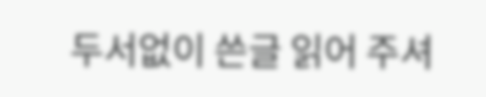두서없이 쓴글 읽어 주셔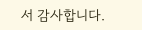서 감사합니다.